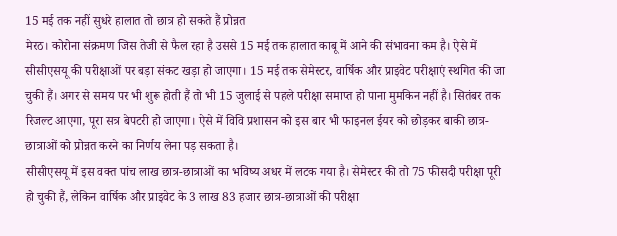15 मई तक नहीं सुधरे हालात तो छात्र हो सकते हैं प्रोन्नत
मेरठ। कोरोना संक्रमण जिस तेजी से फैल रहा है उससे 15 मई तक हालात काबू में आने की संभावना कम है। ऐसे में सीसीएसयू की परीक्षाओं पर बड़ा संकट खड़ा हो जाएगा। 15 मई तक सेमेस्टर, वार्षिक और प्राइवेट परीक्षाएं स्थगित की जा चुकी हैं। अगर से समय पर भी शुरू होती हैं तो भी 15 जुलाई से पहले परीक्षा समाप्त हो पाना मुमकिन नहीं है। सितंबर तक रिजल्ट आएगा, पूरा सत्र बेपटरी हो जाएगा। ऐसे में विवि प्रशासन को इस बार भी फाइनल ईयर को छोड़कर बाकी छात्र-छात्राओं को प्रोन्नत करने का निर्णय लेना पड़ सकता है।
सीसीएसयू में इस वक्त पांच लाख छात्र-छात्राओं का भविष्य अधर में लटक गया है। सेमेस्टर की तो 75 फीसदी परीक्षा पूरी हो चुकी हैं, लेकिन वार्षिक और प्राइवेट के 3 लाख 83 हजार छात्र-छात्राओं की परीक्षा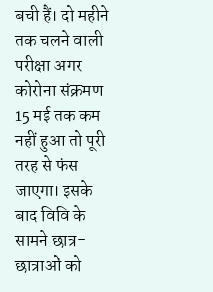बची हैं। दो महीने तक चलने वाली परीक्षा अगर कोरोना संक्रमण 15 मई तक कम नहीं हुआ तो पूरी तरह से फंस जाएगा। इसके बाद विवि के सामने छात्र-छात्राओं को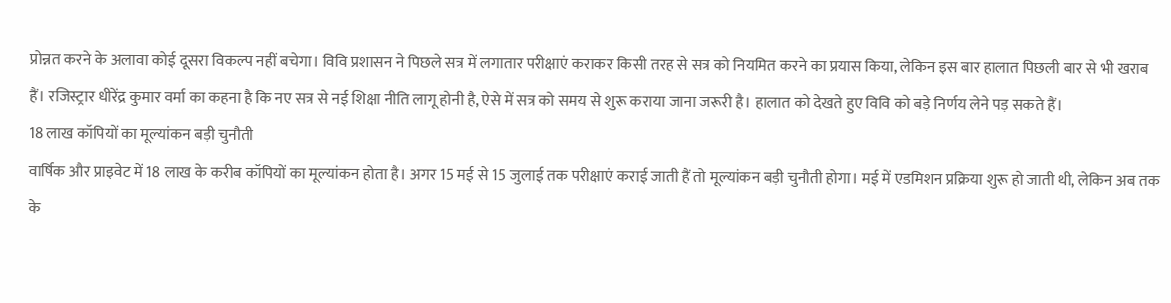प्रोन्नत करने के अलावा कोई दूसरा विकल्प नहीं बचेगा। विवि प्रशासन ने पिछले सत्र में लगातार परीक्षाएं कराकर किसी तरह से सत्र को नियमित करने का प्रयास किया, लेकिन इस बार हालात पिछली बार से भी खराब हैं। रजिस्ट्रार धीरेंद्र कुमार वर्मा का कहना है कि नए सत्र से नई शिक्षा नीति लागू होनी है, ऐसे में सत्र को समय से शुरू कराया जाना जरूरी है। हालात को देखते हुए विवि को बड़े निर्णय लेने पड़ सकते हैं।
18 लाख कॉपियों का मूल्यांकन बड़ी चुनौती
वार्षिक और प्राइवेट में 18 लाख के करीब कॉपियों का मूल्यांकन होता है। अगर 15 मई से 15 जुलाई तक परीक्षाएं कराई जाती हैं तो मूल्यांकन बड़ी चुनौती होगा। मई में एडमिशन प्रक्रिया शुरू हो जाती थी, लेकिन अब तक के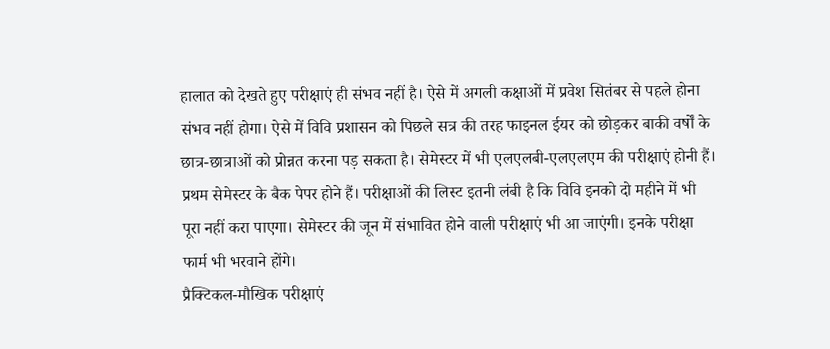हालात को देखते हुए परीक्षाएं ही संभव नहीं है। ऐसे में अगली कक्षाओं में प्रवेश सितंबर से पहले होना संभव नहीं होगा। ऐसे में विवि प्रशासन को पिछले सत्र की तरह फाइनल ईयर को छोड़कर बाकी वर्षों के छात्र-छात्राओं को प्रोन्नत करना पड़ सकता है। सेमेस्टर में भी एलएलबी-एलएलएम की परीक्षाएं होनी हैं। प्रथम सेमेस्टर के बैक पेपर होने हैं। परीक्षाओं की लिस्ट इतनी लंबी है कि विवि इनको दो महीने में भी पूरा नहीं करा पाएगा। सेमेस्टर की जून में संभावित होने वाली परीक्षाएं भी आ जाएंगी। इनके परीक्षा फार्म भी भरवाने होंगे।
प्रैक्टिकल-मौखिक परीक्षाएं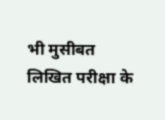भी मुसीबत
लिखित परीक्षा के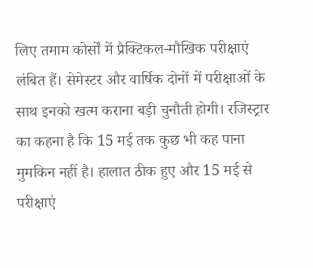लिए तमाम कोर्सों में प्रैक्टिकल-मौखिक परीक्षाएं लंबित हैं। सेमेस्टर और वार्षिक दोनों में परीक्षाओं के साथ इनको खत्म कराना बड़ी चुनौती होगी। रजिस्ट्रार का कहना है कि 15 मई तक कुछ भी कह पाना मुमकिन नहीं है। हालात ठीक हुए और 15 मई से परीक्षाएं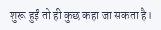शुरू हुईं तो ही कुछ कहा जा सकता है।